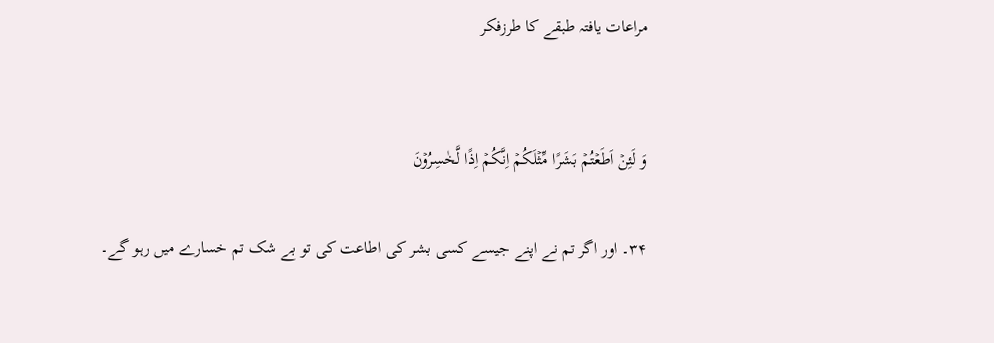مراعات یافتہ طبقے کا طرزفکر


وَ لَئِنۡ اَطَعۡتُمۡ بَشَرًا مِّثۡلَکُمۡ اِنَّکُمۡ اِذًا لَّخٰسِرُوۡنَ

۳۴۔ اور اگر تم نے اپنے جیسے کسی بشر کی اطاعت کی تو بے شک تم خسارے میں رہو گے۔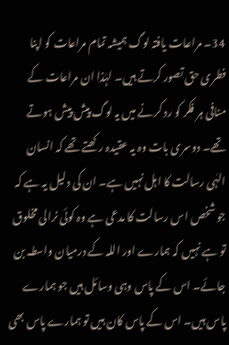34۔ مراعات یافتہ لوگ ہمیشہ تمام مراعات کو اپنا فطری حق تصور کرتے ہیں۔ لہٰذا ان مراعات کے منافی ہر فکر کو رد کرنے میں یہ لوگ پیش پیش ہوتے تھے۔ دوسری بات وہ یہ عقیدہ رکھتے تھے کہ انسان الہٰی رسالت کا اہل نہیں ہے۔ ان کی دلیل یہ ہے کہ جو شخص اس رسالت کا مدعی ہے وہ کوئی نرالی مخلوق تو ہے نہیں کہ ہمارے اور اللہ کے درمیان واسطہ بن جائے۔ اس کے پاس وہی وسائل ہیں جو ہمارے پاس ہیں۔ اس کے پاس کان ہیں تو ہمارے پاس بھی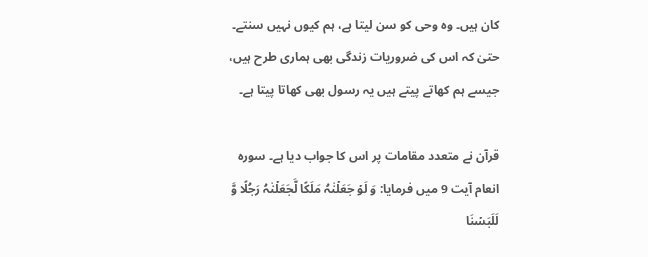کان ہیں۔ وہ وحی کو سن لیتا ہے، ہم کیوں نہیں سنتے۔ حتیٰ کہ اس کی ضروریات زندگی بھی ہماری طرح ہیں، جیسے ہم کھاتے پیتے ہیں یہ رسول بھی کھاتا پیتا ہے۔

قرآن نے متعدد مقامات پر اس کا جواب دیا ہے۔ سورہ انعام آیت 9 میں فرمایا: وَ لَوۡ جَعَلۡنٰہُ مَلَکًا لَّجَعَلۡنٰہُ رَجُلًا وَّ لَلَبَسۡنَا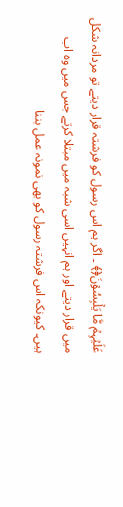عَلَیۡہِمۡ مَّا یَلۡبِسُوۡنَ﴿﴾ ۔ اگر ہم اس رسول کو فرشتہ قرار دیتے تو مردانہ شکل میں قرار دیتے اور ہم انہیں اسی شبہ میں مبتلا کرتے جس میں وہ اب ہیں۔ کیونکہ اس فرشتہ رسول کو بھی نمونہ عمل بننا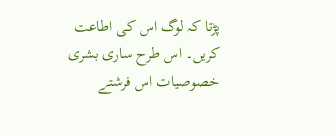پڑتا کہ لوگ اس کی اطاعت کریں۔ اس طرح ساری بشری خصوصیات اس فرشتے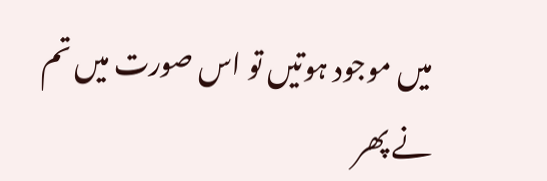میں موجود ہوتیں تو اس صورت میں تم نے پھر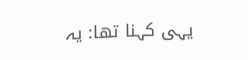یہی کہنا تھا: یہ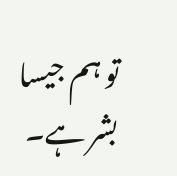تو ہم جیسا بشر ہے۔